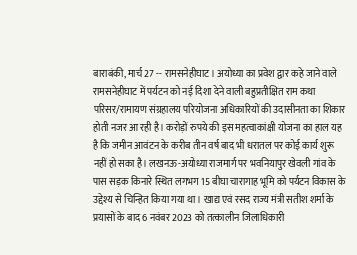बाराबंकी, मार्च 27 -- रामसनेहीघाट। अयोध्या का प्रवेश द्वार कहे जाने वाले रामसनेहीघाट में पर्यटन को नई दिशा देने वाली बहुप्रतीक्षित राम कथा परिसर/रामायण संग्रहालय परियोजना अधिकारियों की उदासीनता का शिकार होती नजर आ रही है। करोड़ों रुपये की इस महत्वाकांक्षी योजना का हाल यह है कि जमीन आवंटन के करीब तीन वर्ष बाद भी धरातल पर कोई कार्य शुरू नहीं हो सका है। लखनऊ-अयोध्या राजमार्ग पर भवनियापुर खेवली गांव के पास सड़क किनारे स्थित लगभग 15 बीघा चारागाह भूमि को पर्यटन विकास के उद्देश्य से चिन्हित किया गया था। खाद्य एवं रसद राज्य मंत्री सतीश शर्मा के प्रयासों के बाद 6 नवंबर 2023 को तत्कालीन जिलाधिकारी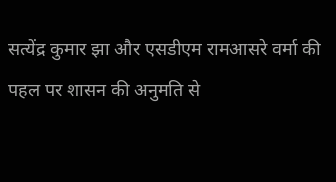सत्येंद्र कुमार झा और एसडीएम रामआसरे वर्मा की पहल पर शासन की अनुमति से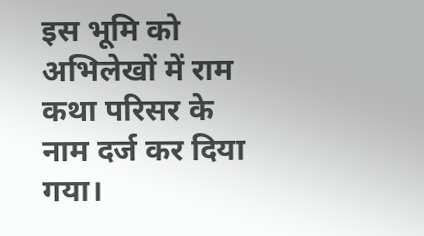इस भूमि को अभिलेखों में राम कथा परिसर के नाम दर्ज कर दिया गया।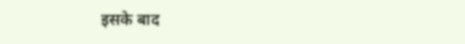इसके बाद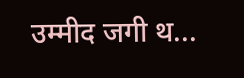उम्मीद जगी थ...